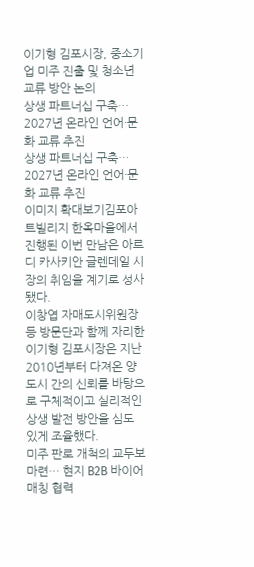이기형 김포시장, 중소기업 미주 진출 및 청소년 교류 방안 논의
상생 파트너십 구축… 2027년 온라인 언어·문화 교류 추진
상생 파트너십 구축… 2027년 온라인 언어·문화 교류 추진
이미지 확대보기김포아트빌리지 한옥마을에서 진행된 이번 만남은 아르디 카사키안 글렌데일 시장의 취임을 계기로 성사됐다.
이창엽 자매도시위원장 등 방문단과 함께 자리한 이기형 김포시장은 지난 2010년부터 다져온 양 도시 간의 신뢰를 바탕으로 구체적이고 실리적인 상생 발전 방안을 심도 있게 조율했다.
미주 판로 개척의 교두보 마련… 현지 B2B 바이어 매칭 협력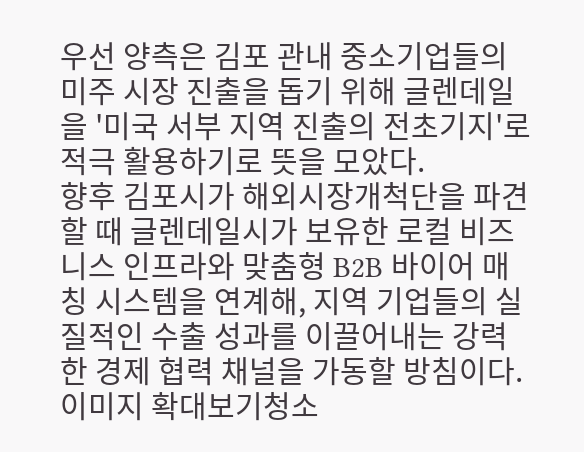우선 양측은 김포 관내 중소기업들의 미주 시장 진출을 돕기 위해 글렌데일을 '미국 서부 지역 진출의 전초기지'로 적극 활용하기로 뜻을 모았다.
향후 김포시가 해외시장개척단을 파견할 때 글렌데일시가 보유한 로컬 비즈니스 인프라와 맞춤형 B2B 바이어 매칭 시스템을 연계해, 지역 기업들의 실질적인 수출 성과를 이끌어내는 강력한 경제 협력 채널을 가동할 방침이다.
이미지 확대보기청소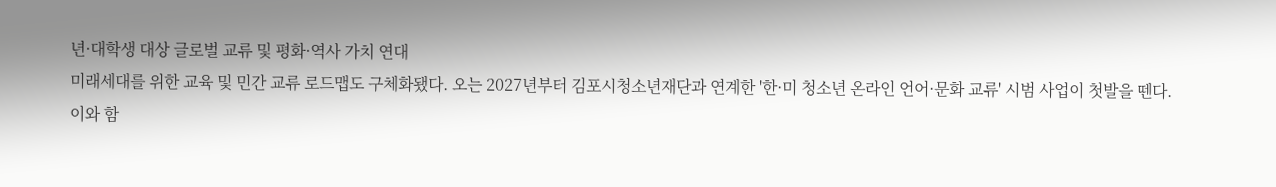년·대학생 대상 글로벌 교류 및 평화·역사 가치 연대
미래세대를 위한 교육 및 민간 교류 로드맵도 구체화됐다. 오는 2027년부터 김포시청소년재단과 연계한 '한·미 청소년 온라인 언어·문화 교류' 시범 사업이 첫발을 뗀다.
이와 함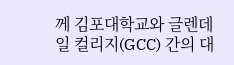께 김포대학교와 글렌데일 컬리지(GCC) 간의 대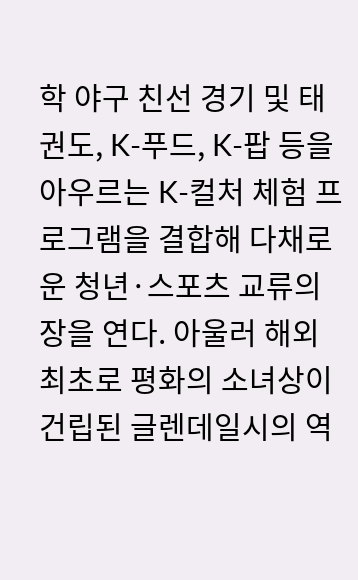학 야구 친선 경기 및 태권도, K-푸드, K-팝 등을 아우르는 K-컬처 체험 프로그램을 결합해 다채로운 청년·스포츠 교류의 장을 연다. 아울러 해외 최초로 평화의 소녀상이 건립된 글렌데일시의 역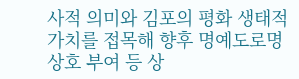사적 의미와 김포의 평화 생태적 가치를 접목해 향후 명예도로명 상호 부여 등 상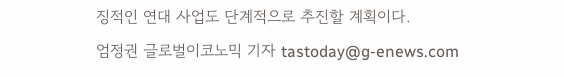징적인 연대 사업도 단계적으로 추진할 계획이다.
엄정권 글로벌이코노믹 기자 tastoday@g-enews.com